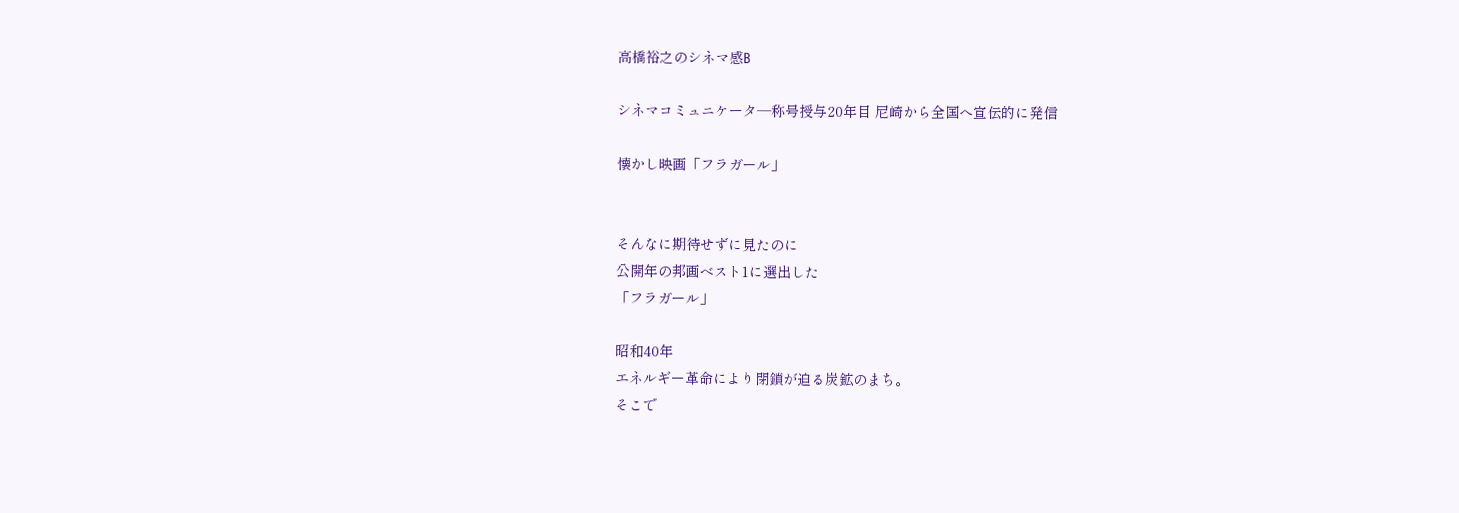高橋裕之のシネマ感B

シネマコミュニケータ―称号授与20年目 尼崎から全国へ宣伝的に発信

懐かし映画「フラガール」


そんなに期待せずに見たのに
公開年の邦画ベスト1に選出した
「フラガール」

昭和40年
エネルギー革命により閉鎖が迫る炭鉱のまち。
そこで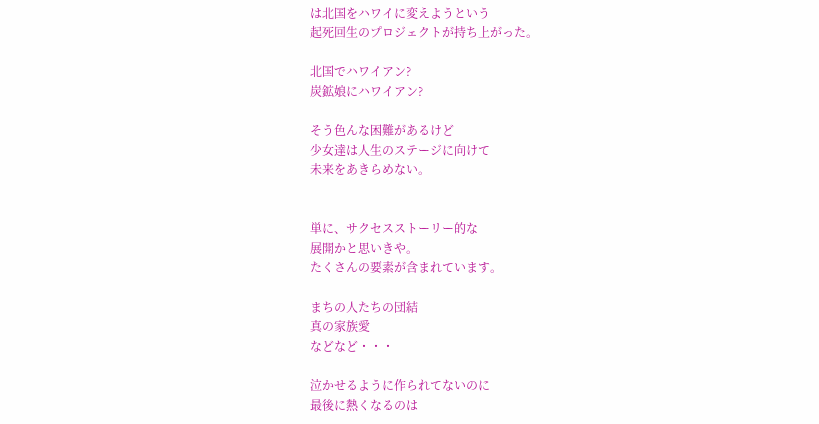は北国をハワイに変えようという
起死回生のプロジェクトが持ち上がった。

北国でハワイアン?
炭鉱娘にハワイアン?

そう色んな困難があるけど
少女達は人生のステージに向けて
未来をあきらめない。


単に、サクセスストーリー的な
展開かと思いきや。
たくさんの要素が含まれています。

まちの人たちの団結
真の家族愛
などなど・・・

泣かせるように作られてないのに
最後に熱くなるのは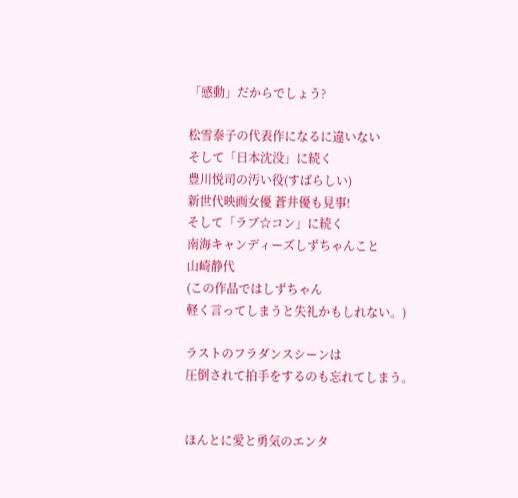「感動」だからでしょう?

松雪泰子の代表作になるに違いない
そして「日本沈没」に続く
豊川悦司の汚い役(すばらしい)
新世代映画女優 蒼井優も見事!
そして「ラブ☆コン」に続く
南海キャンディーズしずちゃんこと
山崎静代
(この作品ではしずちゃん
軽く言ってしまうと失礼かもしれない。)

ラストのフラダンスシーンは
圧倒されて拍手をするのも忘れてしまう。


ほんとに愛と勇気のエンタ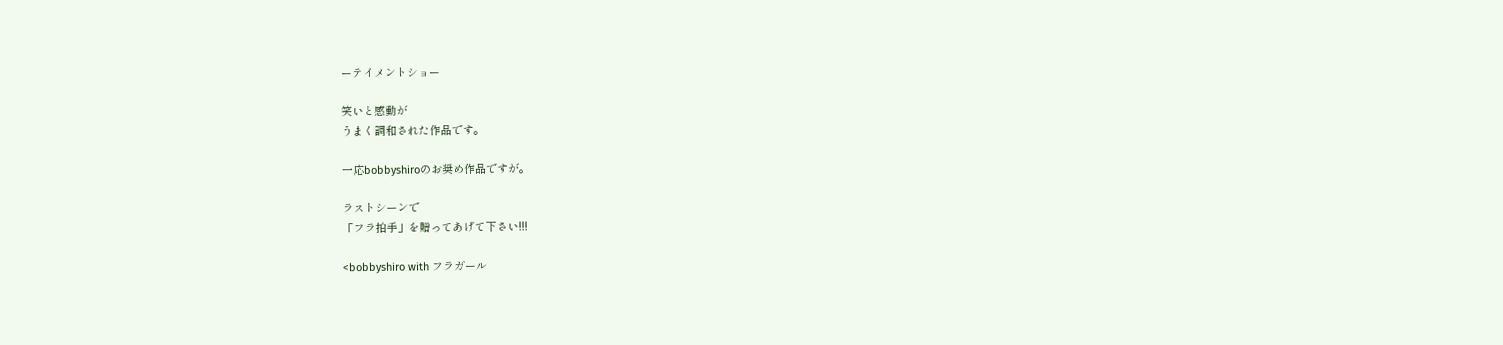ーテイメントショー

笑いと感動が
うまく調和された作品です。

一応bobbyshiroのお奨め作品ですが。

ラストシーンで
「フラ拍手」を贈ってあげて下さい!!!

<bobbyshiro with フラガール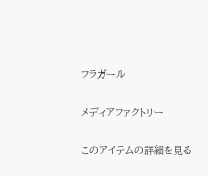フラガール

メディアファクトリー

このアイテムの詳細を見る